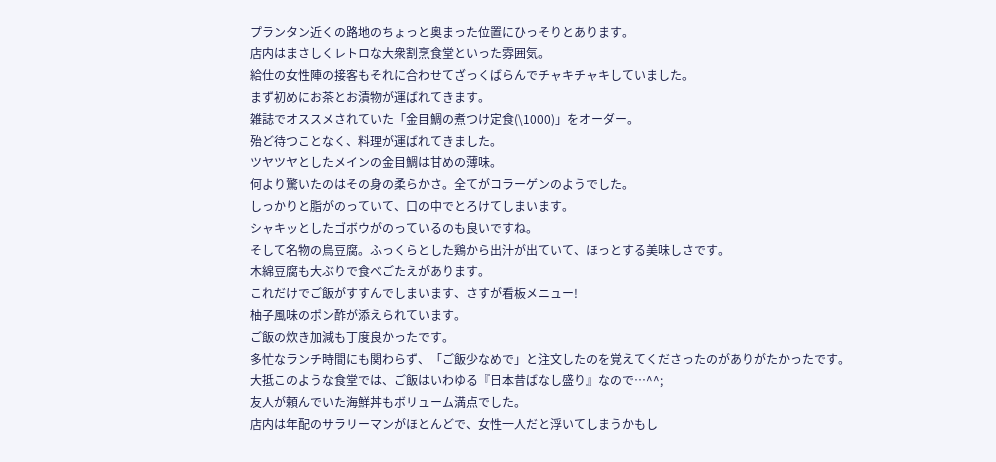プランタン近くの路地のちょっと奥まった位置にひっそりとあります。
店内はまさしくレトロな大衆割烹食堂といった雰囲気。
給仕の女性陣の接客もそれに合わせてざっくばらんでチャキチャキしていました。
まず初めにお茶とお漬物が運ばれてきます。
雑誌でオススメされていた「金目鯛の煮つけ定食(\1000)」をオーダー。
殆ど待つことなく、料理が運ばれてきました。
ツヤツヤとしたメインの金目鯛は甘めの薄味。
何より驚いたのはその身の柔らかさ。全てがコラーゲンのようでした。
しっかりと脂がのっていて、口の中でとろけてしまいます。
シャキッとしたゴボウがのっているのも良いですね。
そして名物の鳥豆腐。ふっくらとした鶏から出汁が出ていて、ほっとする美味しさです。
木綿豆腐も大ぶりで食べごたえがあります。
これだけでご飯がすすんでしまいます、さすが看板メニュー!
柚子風味のポン酢が添えられています。
ご飯の炊き加減も丁度良かったです。
多忙なランチ時間にも関わらず、「ご飯少なめで」と注文したのを覚えてくださったのがありがたかったです。
大抵このような食堂では、ご飯はいわゆる『日本昔ばなし盛り』なので…^^;
友人が頼んでいた海鮮丼もボリューム満点でした。
店内は年配のサラリーマンがほとんどで、女性一人だと浮いてしまうかもし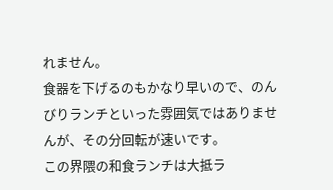れません。
食器を下げるのもかなり早いので、のんびりランチといった雰囲気ではありませんが、その分回転が速いです。
この界隈の和食ランチは大抵ラ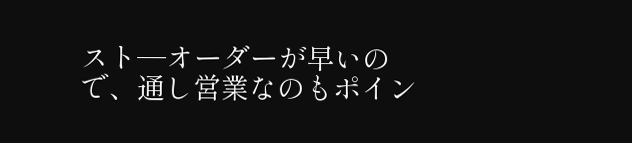スト―オーダーが早いので、通し営業なのもポイン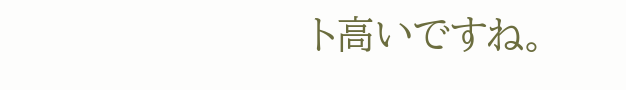ト高いですね。